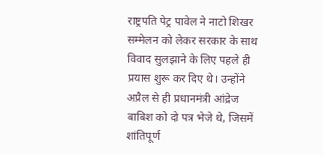राष्ट्रपति पेट्र पावेल ने नाटो शिखर सम्मेलन को लेकर सरकार के साथ विवाद सुलझाने के लिए पहले ही प्रयास शुरू कर दिए थे। उन्होंने अप्रैल से ही प्रधानमंत्री आंद्रेज बाबिश को दो पत्र भेजे थे, जिसमें शांतिपूर्ण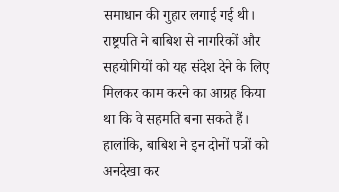समाधान की गुहार लगाई गई थी। राष्ट्रपति ने बाबिश से नागरिकों और सहयोगियों को यह संदेश देने के लिए मिलकर काम करने का आग्रह किया था कि वे सहमति बना सकते हैं। हालांकि, बाबिश ने इन दोनों पत्रों को अनदेखा कर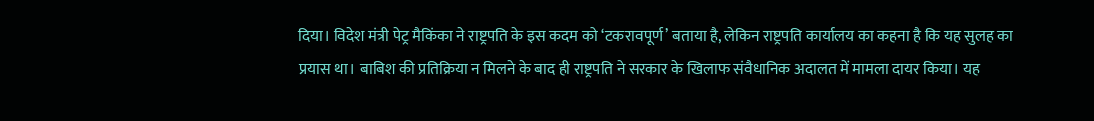दिया। विदेश मंत्री पेट्र मैकिंका ने राष्ट्रपति के इस कदम को ‘टकरावपूर्ण’ बताया है, लेकिन राष्ट्रपति कार्यालय का कहना है कि यह सुलह का प्रयास था। बाबिश की प्रतिक्रिया न मिलने के बाद ही राष्ट्रपति ने सरकार के खिलाफ संवैधानिक अदालत में मामला दायर किया। यह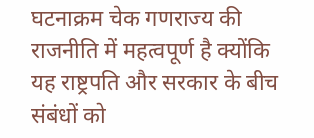घटनाक्रम चेक गणराज्य की राजनीति में महत्वपूर्ण है क्योंकि यह राष्ट्रपति और सरकार के बीच संबंधों को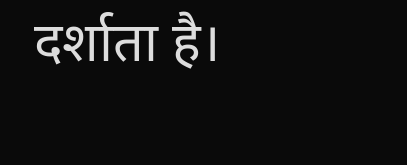दर्शाता है।